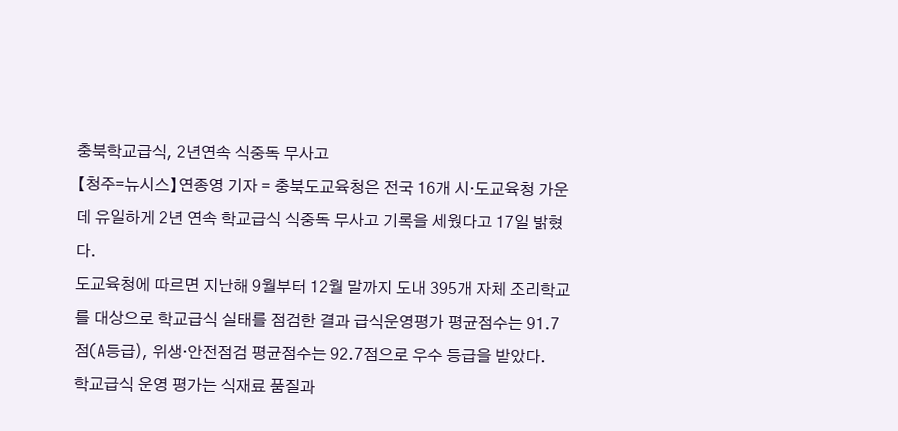충북학교급식, 2년연속 식중독 무사고
【청주=뉴시스】연종영 기자 = 충북도교육청은 전국 16개 시·도교육청 가운데 유일하게 2년 연속 학교급식 식중독 무사고 기록을 세웠다고 17일 밝혔다.
도교육청에 따르면 지난해 9월부터 12월 말까지 도내 395개 자체 조리학교를 대상으로 학교급식 실태를 점검한 결과 급식운영평가 평균점수는 91.7점(A등급), 위생·안전점검 평균점수는 92.7점으로 우수 등급을 받았다.
학교급식 운영 평가는 식재료 품질과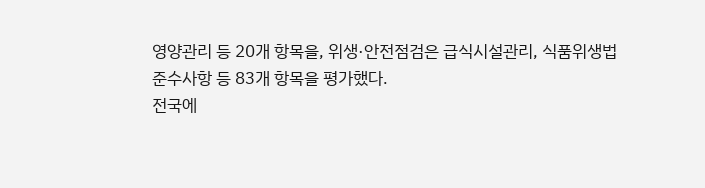영양관리 등 20개 항목을, 위생·안전점검은 급식시설관리, 식품위생법 준수사항 등 83개 항목을 평가했다.
전국에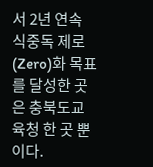서 2년 연속 식중독 제로(Zero)화 목표를 달성한 곳은 충북도교육청 한 곳 뿐이다.